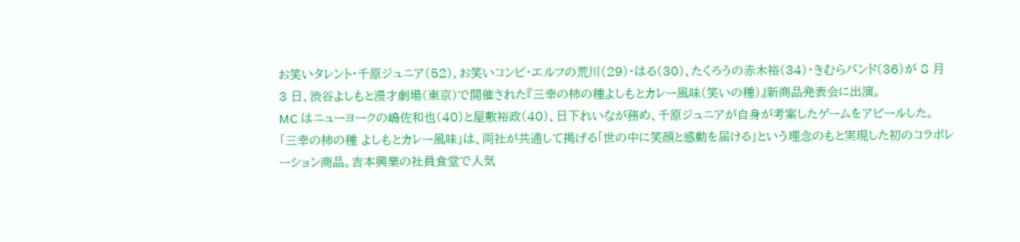お笑いタレント・千原ジュニア(52)、お笑いコンビ・エルフの荒川(29)・はる(30)、たくろうの赤木裕(34)・きむらバンド(36)が 8 月 3 日、渋谷よしもと漫才劇場(東京)で開催された『三幸の柿の種よしもとカレー風味(笑いの種)』新商品発表会に出演。
MC はニューヨークの嶋佐和也(40)と屋敷裕政(40)、日下れいなが務め、千原ジュニアが自身が考案したゲームをアピールした。
「三幸の柿の種 よしもとカレー風味」は、両社が共通して掲げる「世の中に笑顔と感動を届ける」という理念のもと実現した初のコラボレーション商品。吉本興業の社員食堂で人気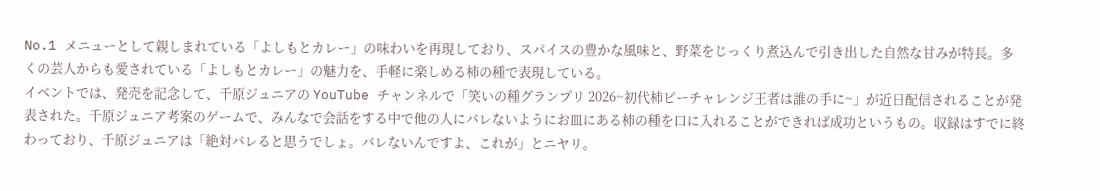No.1 メニューとして親しまれている「よしもとカレー」の味わいを再現しており、スパイスの豊かな風味と、野菜をじっくり煮込んで引き出した自然な甘みが特長。多くの芸人からも愛されている「よしもとカレー」の魅力を、手軽に楽しめる柿の種で表現している。
イベントでは、発売を記念して、千原ジュニアの YouTube チャンネルで「笑いの種グランプリ 2026~初代柿ピーチャレンジ王者は誰の手に~」が近日配信されることが発表された。千原ジュニア考案のゲームで、みんなで会話をする中で他の人にバレないようにお皿にある柿の種を口に入れることができれば成功というもの。収録はすでに終わっており、千原ジュニアは「絶対バレると思うでしょ。バレないんですよ、これが」とニヤリ。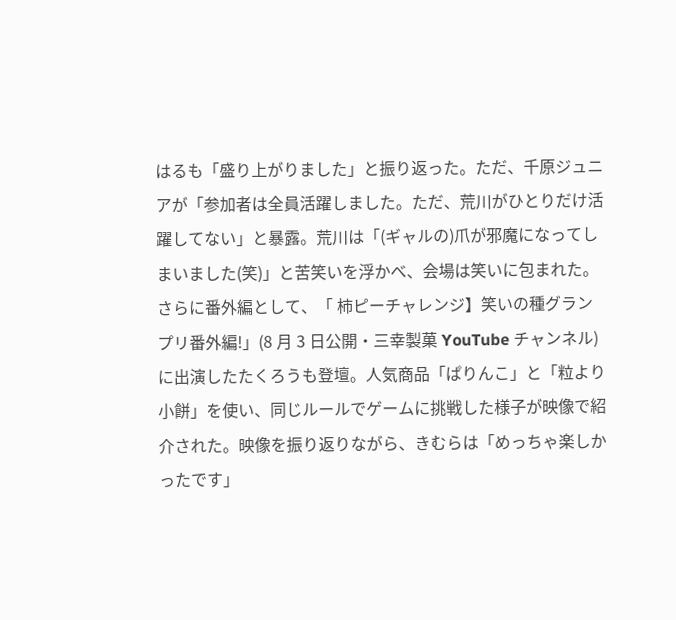はるも「盛り上がりました」と振り返った。ただ、千原ジュニアが「参加者は全員活躍しました。ただ、荒川がひとりだけ活躍してない」と暴露。荒川は「(ギャルの)爪が邪魔になってしまいました(笑)」と苦笑いを浮かべ、会場は笑いに包まれた。
さらに番外編として、「 柿ピーチャレンジ】笑いの種グランプリ番外編!」(8 月 3 日公開・三幸製菓 YouTube チャンネル)に出演したたくろうも登壇。人気商品「ぱりんこ」と「粒より小餅」を使い、同じルールでゲームに挑戦した様子が映像で紹介された。映像を振り返りながら、きむらは「めっちゃ楽しかったです」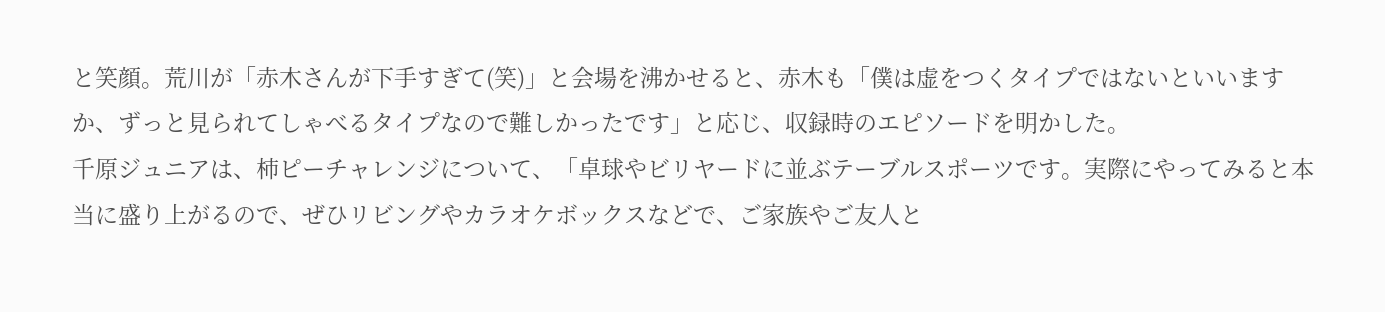と笑顔。荒川が「赤木さんが下手すぎて(笑)」と会場を沸かせると、赤木も「僕は虚をつくタイプではないといいますか、ずっと見られてしゃべるタイプなので難しかったです」と応じ、収録時のエピソードを明かした。
千原ジュニアは、柿ピーチャレンジについて、「卓球やビリヤードに並ぶテーブルスポーツです。実際にやってみると本当に盛り上がるので、ぜひリビングやカラオケボックスなどで、ご家族やご友人と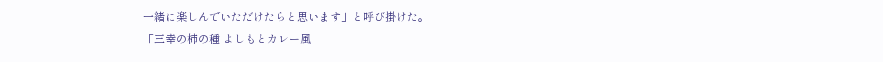一緒に楽しんでいただけたらと思います」と呼び掛けた。
「三幸の柿の種 よしもとカレー風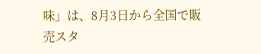味」は、8月3日から全国で販売スタ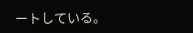ートしている。